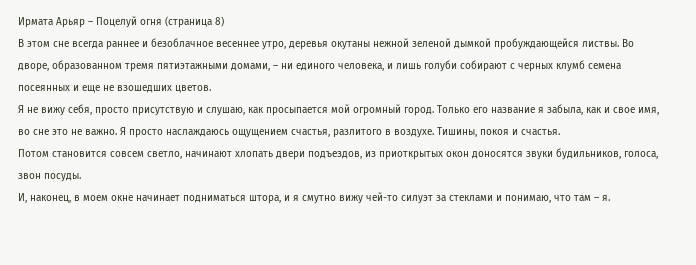Ирмата Арьяр – Поцелуй огня (страница 8)
В этом сне всегда раннее и безоблачное весеннее утро, деревья окутаны нежной зеленой дымкой пробуждающейся листвы. Во дворе, образованном тремя пятиэтажными домами, – ни единого человека, и лишь голуби собирают с черных клумб семена посеянных и еще не взошедших цветов.
Я не вижу себя, просто присутствую и слушаю, как просыпается мой огромный город. Только его название я забыла, как и свое имя, во сне это не важно. Я просто наслаждаюсь ощущением счастья, разлитого в воздухе. Тишины, покоя и счастья.
Потом становится совсем светло, начинают хлопать двери подъездов, из приоткрытых окон доносятся звуки будильников, голоса, звон посуды.
И, наконец, в моем окне начинает подниматься штора, и я смутно вижу чей-то силуэт за стеклами и понимаю, что там – я.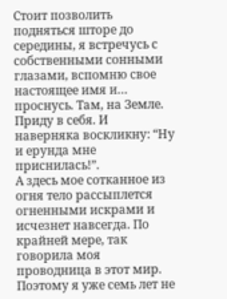Стоит позволить подняться шторе до середины, я встречусь с собственными сонными глазами, вспомню свое настоящее имя и… проснусь. Там, на Земле. Приду в себя. И наверняка воскликну: “Ну и ерунда мне приснилась!”.
А здесь мое сотканное из огня тело рассыплется огненными искрами и исчезнет навсегда. По крайней мере, так говорила моя проводница в этот мир.
Поэтому я уже семь лет не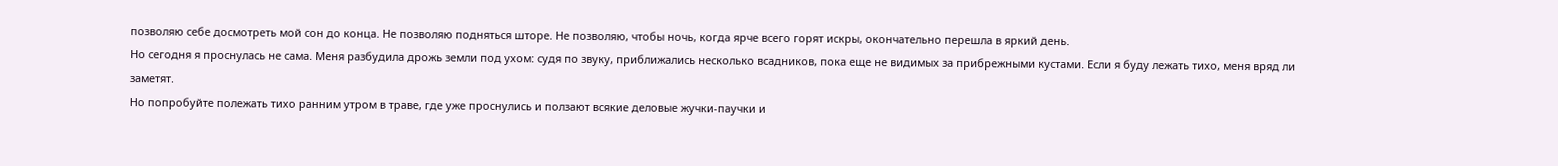позволяю себе досмотреть мой сон до конца. Не позволяю подняться шторе. Не позволяю, чтобы ночь, когда ярче всего горят искры, окончательно перешла в яркий день.
Но сегодня я проснулась не сама. Меня разбудила дрожь земли под ухом: судя по звуку, приближались несколько всадников, пока еще не видимых за прибрежными кустами. Если я буду лежать тихо, меня вряд ли заметят.
Но попробуйте полежать тихо ранним утром в траве, где уже проснулись и ползают всякие деловые жучки-паучки и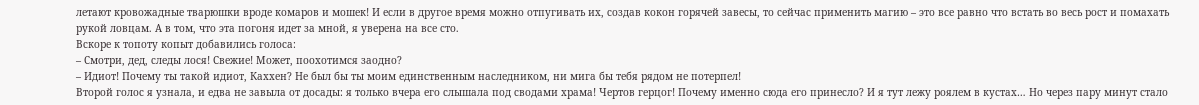летают кровожадные тварюшки вроде комаров и мошек! И если в другое время можно отпугивать их, создав кокон горячей завесы, то сейчас применить магию – это все равно что встать во весь рост и помахать рукой ловцам. А в том, что эта погоня идет за мной, я уверена на все сто.
Вскоре к топоту копыт добавились голоса:
– Смотри, дед, следы лося! Свежие! Может, поохотимся заодно?
– Идиот! Почему ты такой идиот, Каххен? Не был бы ты моим единственным наследником, ни мига бы тебя рядом не потерпел!
Второй голос я узнала, и едва не завыла от досады: я только вчера его слышала под сводами храма! Чертов герцог! Почему именно сюда его принесло? И я тут лежу роялем в кустах… Но через пару минут стало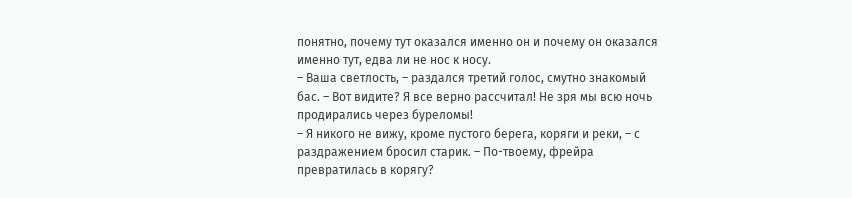понятно, почему тут оказался именно он и почему он оказался именно тут, едва ли не нос к носу.
– Ваша светлость, – раздался третий голос, смутно знакомый бас. – Вот видите? Я все верно рассчитал! Не зря мы всю ночь продирались через буреломы!
– Я никого не вижу, кроме пустого берега, коряги и реки, – с раздражением бросил старик. – По-твоему, фрейра превратилась в корягу?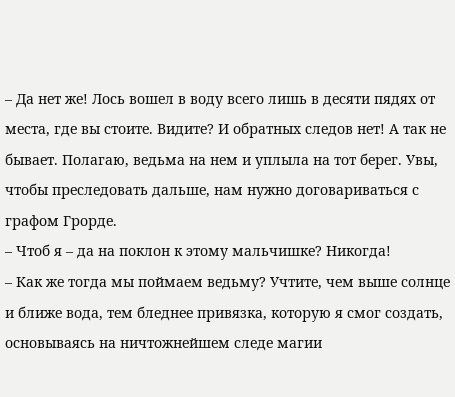– Да нет же! Лось вошел в воду всего лишь в десяти пядях от места, где вы стоите. Видите? И обратных следов нет! А так не бывает. Полагаю, ведьма на нем и уплыла на тот берег. Увы, чтобы преследовать дальше, нам нужно договариваться с графом Грорде.
– Чтоб я – да на поклон к этому мальчишке? Никогда!
– Как же тогда мы поймаем ведьму? Учтите, чем выше солнце и ближе вода, тем бледнее привязка, которую я смог создать, основываясь на ничтожнейшем следе магии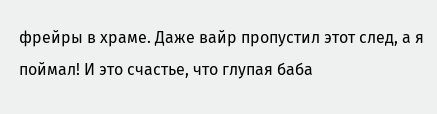фрейры в храме. Даже вайр пропустил этот след, а я поймал! И это счастье, что глупая баба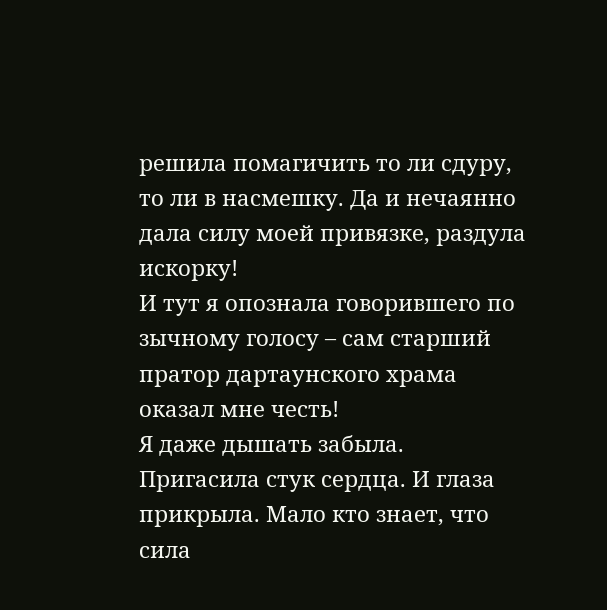решила помагичить то ли сдуру, то ли в насмешку. Да и нечаянно дала силу моей привязке, раздула искорку!
И тут я опознала говорившего по зычному голосу – сам старший пратор дартаунского храма оказал мне честь!
Я даже дышать забыла. Пригасила стук сердца. И глаза прикрыла. Мало кто знает, что сила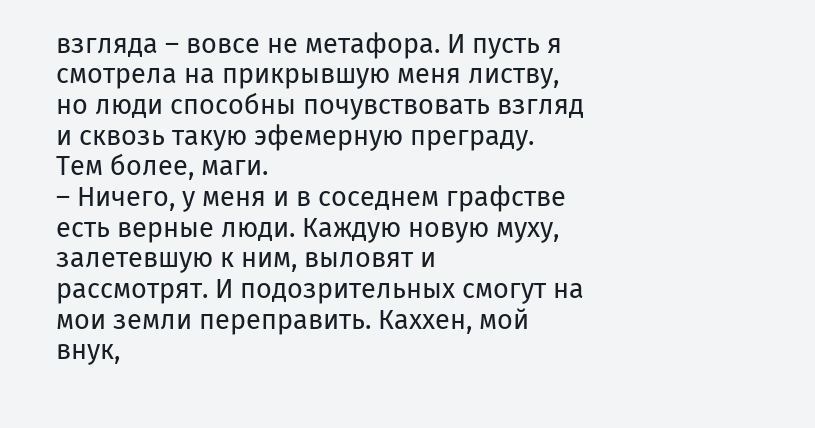взгляда – вовсе не метафора. И пусть я смотрела на прикрывшую меня листву, но люди способны почувствовать взгляд и сквозь такую эфемерную преграду. Тем более, маги.
– Ничего, у меня и в соседнем графстве есть верные люди. Каждую новую муху, залетевшую к ним, выловят и рассмотрят. И подозрительных смогут на мои земли переправить. Каххен, мой внук,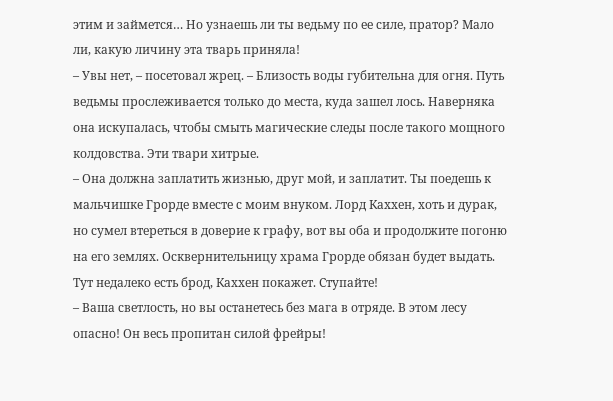этим и займется… Но узнаешь ли ты ведьму по ее силе, пратор? Мало ли, какую личину эта тварь приняла!
– Увы нет, – посетовал жрец. – Близость воды губительна для огня. Путь ведьмы прослеживается только до места, куда зашел лось. Наверняка она искупалась, чтобы смыть магические следы после такого мощного колдовства. Эти твари хитрые.
– Она должна заплатить жизнью, друг мой, и заплатит. Ты поедешь к мальчишке Грорде вместе с моим внуком. Лорд Каххен, хоть и дурак, но сумел втереться в доверие к графу, вот вы оба и продолжите погоню на его землях. Осквернительницу храма Грорде обязан будет выдать. Тут недалеко есть брод, Каххен покажет. Ступайте!
– Ваша светлость, но вы останетесь без мага в отряде. В этом лесу опасно! Он весь пропитан силой фрейры!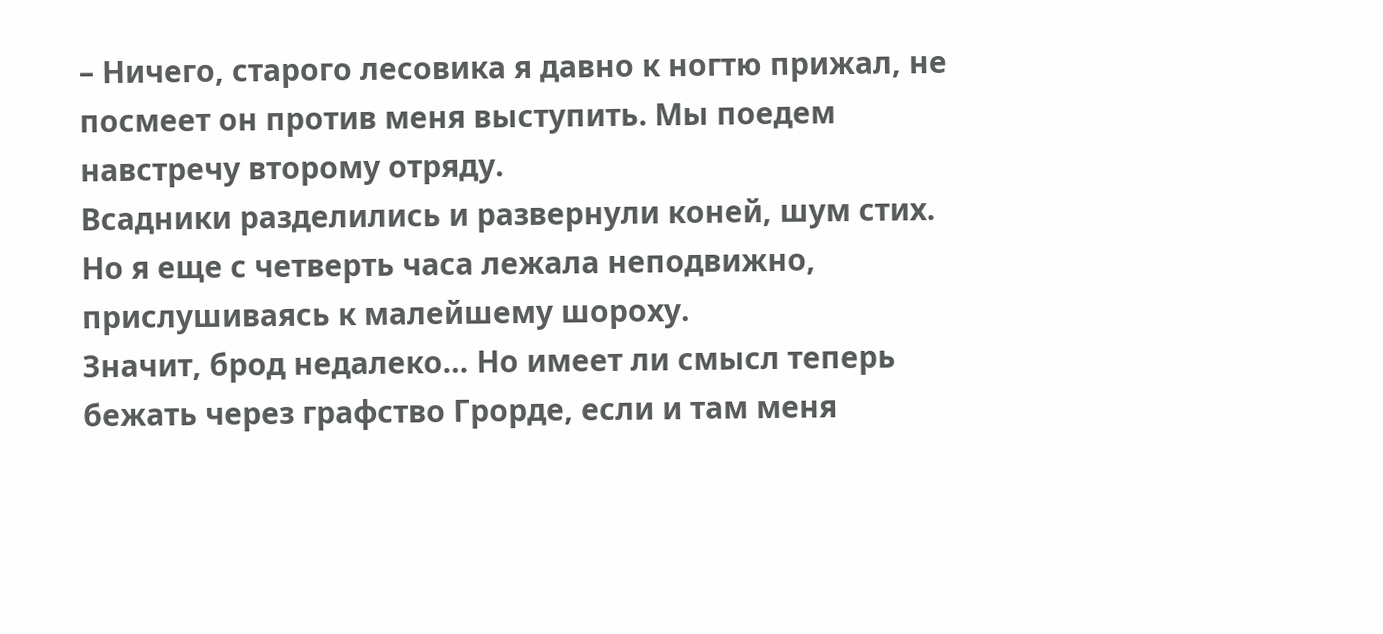– Ничего, старого лесовика я давно к ногтю прижал, не посмеет он против меня выступить. Мы поедем навстречу второму отряду.
Всадники разделились и развернули коней, шум стих.
Но я еще с четверть часа лежала неподвижно, прислушиваясь к малейшему шороху.
Значит, брод недалеко… Но имеет ли смысл теперь бежать через графство Грорде, если и там меня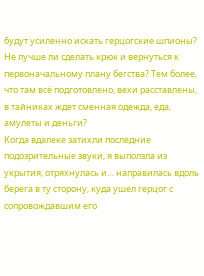будут усиленно искать герцогские шпионы? Не лучше ли сделать крюк и вернуться к первоначальному плану бегства? Тем более, что там всё подготовлено, вехи расставлены, в тайниках ждет сменная одежда, еда, амулеты и деньги?
Когда вдалеке затихли последние подозрительные звуки, я выползла из укрытия, отряхнулась и… направилась вдоль берега в ту сторону, куда ушел герцог с сопровождавшим его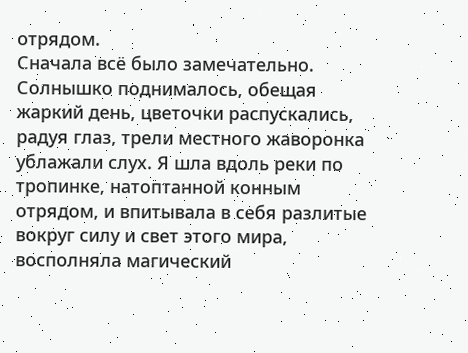отрядом.
Сначала всё было замечательно. Солнышко поднималось, обещая жаркий день, цветочки распускались, радуя глаз, трели местного жаворонка ублажали слух. Я шла вдоль реки по тропинке, натоптанной конным отрядом, и впитывала в себя разлитые вокруг силу и свет этого мира, восполняла магический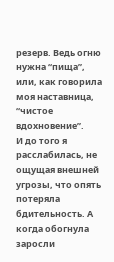резерв. Ведь огню нужна “пища”, или, как говорила моя наставница, “чистое вдохновение”.
И до того я расслабилась, не ощущая внешней угрозы, что опять потеряла бдительность. А когда обогнула заросли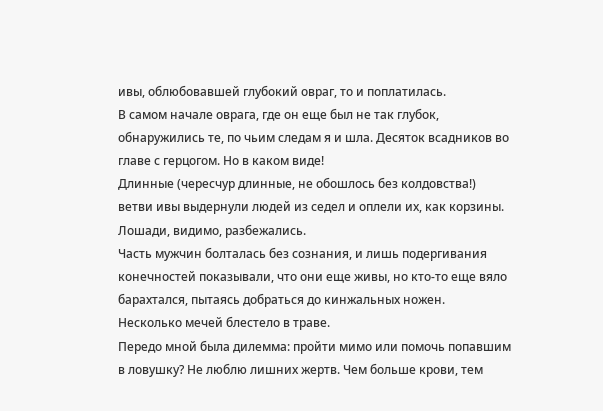ивы, облюбовавшей глубокий овраг, то и поплатилась.
В самом начале оврага, где он еще был не так глубок, обнаружились те, по чьим следам я и шла. Десяток всадников во главе с герцогом. Но в каком виде!
Длинные (чересчур длинные, не обошлось без колдовства!) ветви ивы выдернули людей из седел и оплели их, как корзины. Лошади, видимо, разбежались.
Часть мужчин болталась без сознания, и лишь подергивания конечностей показывали, что они еще живы, но кто-то еще вяло барахтался, пытаясь добраться до кинжальных ножен. Несколько мечей блестело в траве.
Передо мной была дилемма: пройти мимо или помочь попавшим в ловушку? Не люблю лишних жертв. Чем больше крови, тем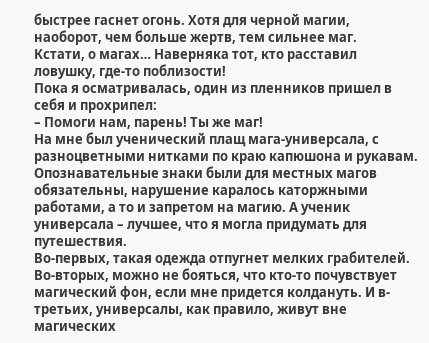быстрее гаснет огонь. Хотя для черной магии, наоборот, чем больше жертв, тем сильнее маг.
Кстати, о магах… Наверняка тот, кто расставил ловушку, где-то поблизости!
Пока я осматривалась, один из пленников пришел в себя и прохрипел:
– Помоги нам, парень! Ты же маг!
На мне был ученический плащ мага-универсала, с разноцветными нитками по краю капюшона и рукавам. Опознавательные знаки были для местных магов обязательны, нарушение каралось каторжными работами, а то и запретом на магию. А ученик универсала – лучшее, что я могла придумать для путешествия.
Во-первых, такая одежда отпугнет мелких грабителей. Во-вторых, можно не бояться, что кто-то почувствует магический фон, если мне придется колдануть. И в-третьих, универсалы, как правило, живут вне магических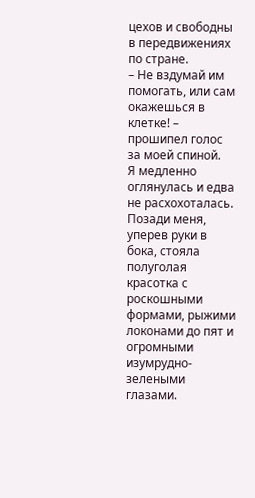цехов и свободны в передвижениях по стране.
– Не вздумай им помогать, или сам окажешься в клетке! – прошипел голос за моей спиной.
Я медленно оглянулась и едва не расхохоталась. Позади меня, уперев руки в бока, стояла полуголая красотка с роскошными формами, рыжими локонами до пят и огромными изумрудно-зелеными глазами.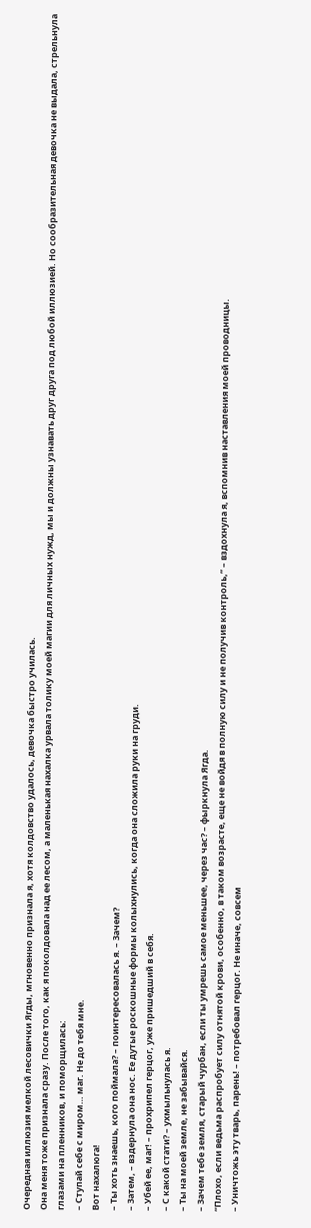Очередная иллюзия мелкой лесовички Ягды, мгновенно признала я, хотя колдовство удалось, девочка быстро училась.
Она меня тоже признала сразу. После того, как я поколдовала над ее лесом, а маленькая нахалка урвала толику моей магии для личных нужд, мы и должны узнавать друг друга под любой иллюзией. Но сообразительная девочка не выдала, стрельнула глазами на пленников, и поморщилась:
– Ступай себе с миром… маг. Не до тебя мне.
Вот нахалюга!
– Ты хоть знаешь, кого поймала? – поинтересовалась я. – Зачем?
– Затем, – вздернула она нос. Ее дутые роскошные формы колыхнулись, когда она сложила руки на груди.
– Убей ее, маг! – прохрипел герцог, уже пришедший в себя.
– С какой стати? – ухмыльнулась я.
– Ты на моей земле, не забывайся.
– Зачем тебе земля, старый чурбан, если ты умрешь самое меньшее, через час? – фыркнула Ягда.
“Плохо, если ведьма распробует силу отнятой крови, особенно, в таком возрасте, еще не войдя в полную силу и не получив контроль,” – вздохнула я, вспомнив наставления моей проводницы.
– Уничтожь эту тварь, парень! – потребовал герцог. Не иначе, совсем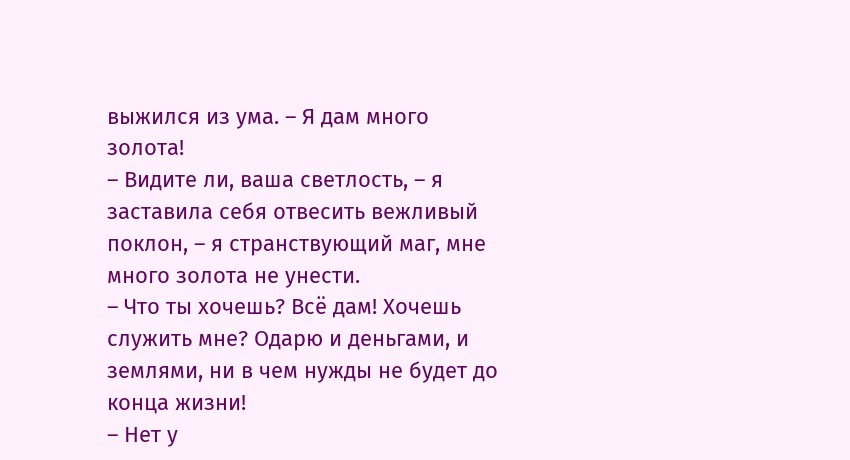выжился из ума. – Я дам много золота!
– Видите ли, ваша светлость, – я заставила себя отвесить вежливый поклон, – я странствующий маг, мне много золота не унести.
– Что ты хочешь? Всё дам! Хочешь служить мне? Одарю и деньгами, и землями, ни в чем нужды не будет до конца жизни!
– Нет у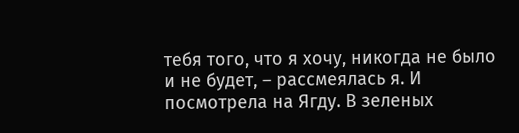тебя того, что я хочу, никогда не было и не будет, – рассмеялась я. И посмотрела на Ягду. В зеленых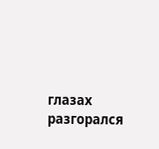глазах разгорался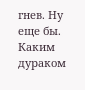гнев. Ну еще бы. Каким дураком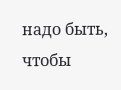надо быть, чтобы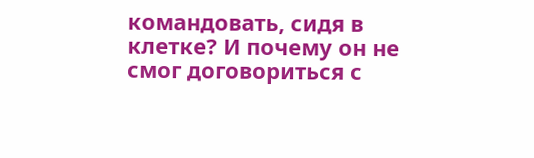командовать, сидя в клетке? И почему он не смог договориться с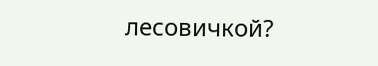лесовичкой?